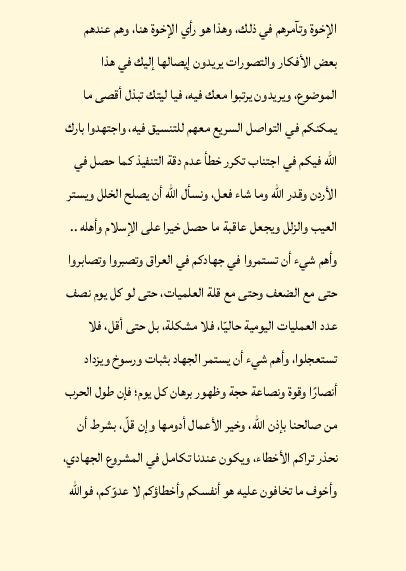الإخوة وتآمرهم في ذلك، وهذا هو رأي الإخوة هنا، وهم عندهم بعض الأفكار والتصورات يريدون إيصالها إليك في هذا الموضوع، ويريدون يرتبوا معك فيه، فيا ليتك تبذل أقصى ما يمكنكم في التواصل السريع معهم للتنسيق فيه، واجتهدوا بارك الله فيكم في اجتناب تكرر خطأ عدم دقة التنفيذ كما حصل في الأردن وقدر الله وما شاء فعل، ونسأل الله أن يصلح الخلل ويستر العيب والزلل ويجعل عاقبة ما حصل خيرا على الإسلام وأهله ..
وأهم شيء أن تستمروا في جهادكم في العراق وتصبروا وتصابروا حتى مع الضعف وحتى مع قلة العلميات، حتى لو كل يوم نصف عدد العمليات اليومية حاليّا، فلا مشكلة، بل حتى أقل، فلا تستعجلوا، وأهم شيء أن يستمر الجهاد بثبات ورسوخ ويزداد أنصارًا وقوة ونصاعة حجة وظهور برهان كل يوم؛ فإن طول الحرب من صالحنا بإذن الله، وخير الأعمال أدومها وإن قلّ، بشرط أن نحذر تراكم الأخطاء، ويكون عندنا تكامل في المشروع الجهادي، وأخوف ما تخافون عليه هو أنفسكم وأخطاؤكم لا عدوّكم، فوالله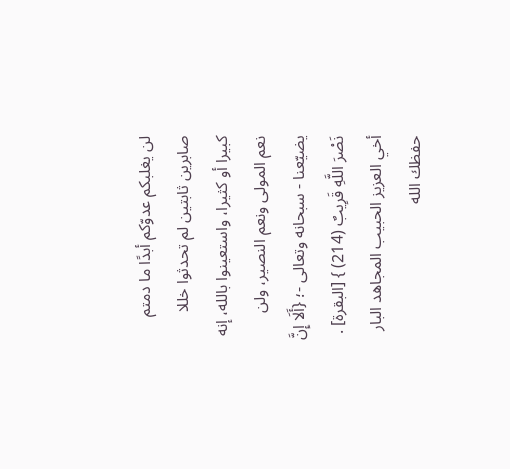لن يغلبكم عدوّكم أبدًا ما دمتم صابرين ثابتين لم تحدثوا خللا كبيرا أو كثيرا، واستعينوا بالله، إنه نعم المولى ونعم النصير، ولن يضيّعنا - سبحانه وتعالى -؛ {أَلَا إِنَّ نَصْرَ اللَّهِ قَرِيبٌ (214) } [البقرة] .
أخي العزيز الحبيب المجاهد البار حفظك الله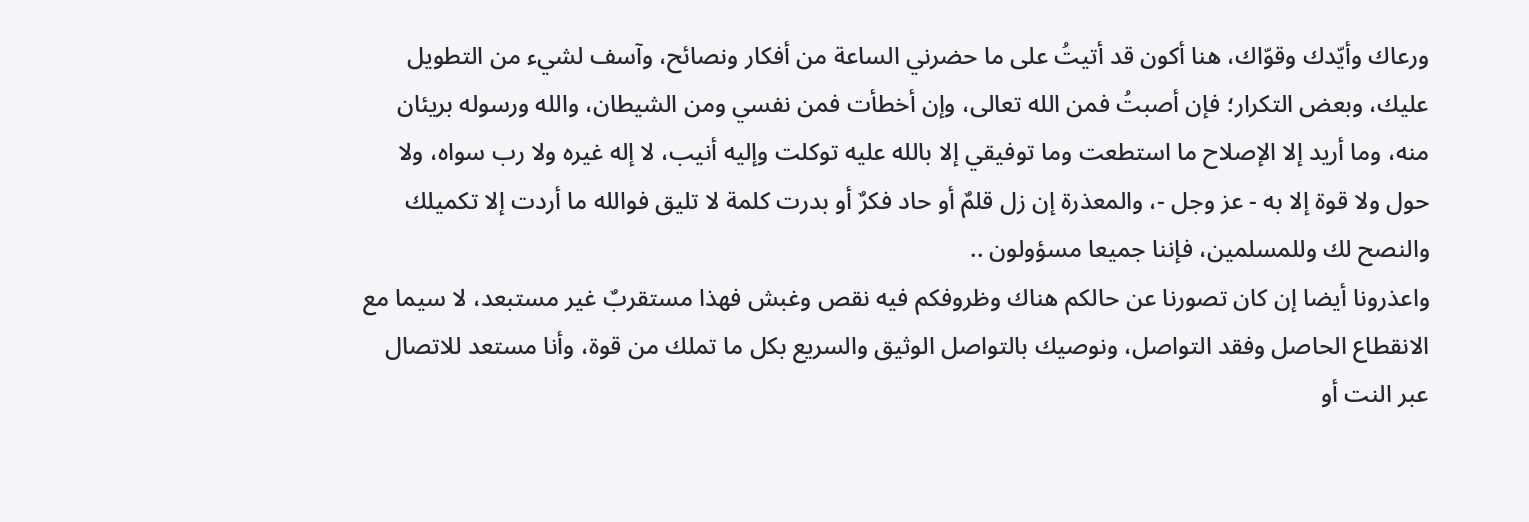ورعاك وأيّدك وقوّاك، هنا أكون قد أتيتُ على ما حضرني الساعة من أفكار ونصائح، وآسف لشيء من التطويل عليك، وبعض التكرار؛ فإن أصبتُ فمن الله تعالى، وإن أخطأت فمن نفسي ومن الشيطان، والله ورسوله بريئان منه، وما أريد إلا الإصلاح ما استطعت وما توفيقي إلا بالله عليه توكلت وإليه أنيب، لا إله غيره ولا رب سواه، ولا حول ولا قوة إلا به - عز وجل -، والمعذرة إن زل قلمٌ أو حاد فكرٌ أو بدرت كلمة لا تليق فوالله ما أردت إلا تكميلك والنصح لك وللمسلمين، فإننا جميعا مسؤولون ..
واعذرونا أيضا إن كان تصورنا عن حالكم هناك وظروفكم فيه نقص وغبش فهذا مستقربٌ غير مستبعد، لا سيما مع الانقطاع الحاصل وفقد التواصل، ونوصيك بالتواصل الوثيق والسريع بكل ما تملك من قوة، وأنا مستعد للاتصال عبر النت أو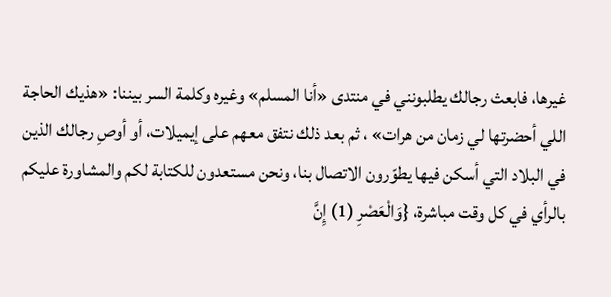غيرها، فابعث رجالك يطلبونني في منتدى «أنا المسلم» وغيره وكلمة السر بيننا: «هذيك الحاجة اللي أحضرتها لي زمان من هرات» ، ثم بعد ذلك نتفق معهم على إيميلات، أو أوصِ رجالك الذين في البلاد التي أسكن فيها يطوّرون الاتصال بنا، ونحن مستعدون للكتابة لكم والمشاورة عليكم بالرأي في كل وقت مباشرة، {وَالْعَصْرِ (1) إِنَّ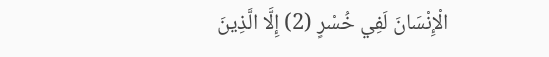الْإِنْسَانَ لَفِي خُسْرٍ (2) إِلَّا الَّذِينَ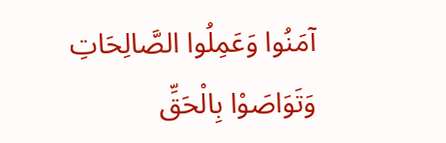آمَنُوا وَعَمِلُوا الصَّالِحَاتِ وَتَوَاصَوْا بِالْحَقِّ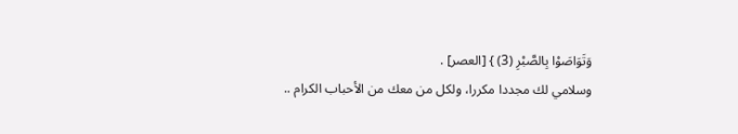وَتَوَاصَوْا بِالصَّبْرِ (3) } [العصر] .
وسلامي لك مجددا مكررا، ولكل من معك من الأحباب الكرام ..